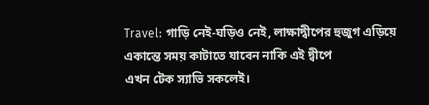Travel: গাড়ি নেই-ঘড়িও নেই, লাক্ষাদ্বীপের হুজুগ এড়িয়ে একান্তে সময় কাটাতে যাবেন নাকি এই দ্বীপে
এখন টেক স্যাভি সকলেই।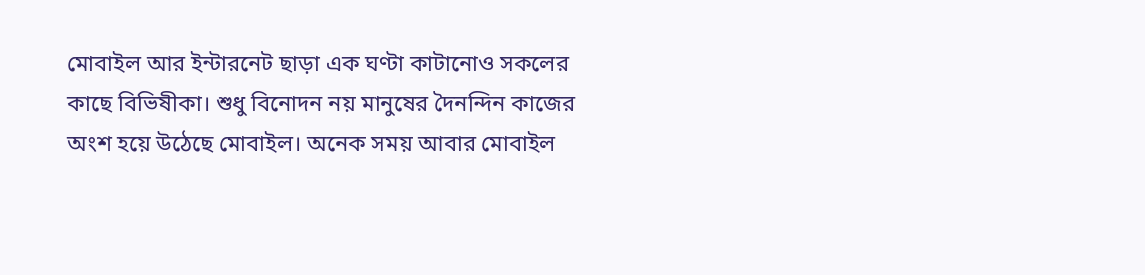মোবাইল আর ইন্টারনেট ছাড়া এক ঘণ্টা কাটানোও সকলের কাছে বিভিষীকা। শুধু বিনোদন নয় মানুষের দৈনন্দিন কাজের অংশ হয়ে উঠেছে মোবাইল। অনেক সময় আবার মোবাইল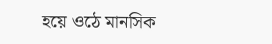হয়ে ওঠে মানসিক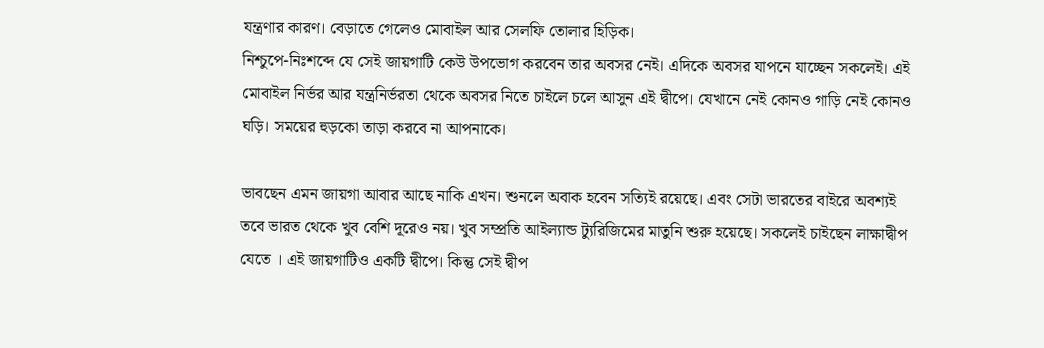যন্ত্রণার কারণ। বেড়াতে গেলেও মোবাইল আর সেলফি তোলার হিড়িক।
নিশ্চুপে-নিঃশব্দে যে সেই জায়গাটি কেউ উপভোগ করবেন তার অবসর নেই। এদিকে অবসর যাপনে যাচ্ছেন সকলেই। এই মোবাইল নির্ভর আর যন্ত্রনির্ভরতা থেকে অবসর নিতে চাইলে চলে আসুন এই দ্বীপে। যেখানে নেই কোনও গাড়ি নেই কোনও ঘড়ি। সময়ের হুড়কো তাড়া করবে না আপনাকে।

ভাবছেন এমন জায়গা আবার আছে নাকি এখন। শুনলে অবাক হবেন সত্যিই রয়েছে। এবং সেটা ভারতের বাইরে অবশ্যই তবে ভারত থেকে খুব বেশি দূরেও নয়। খুব সম্প্রতি আইল্যান্ড ট্যুরিজিমের মাতুনি শুরু হয়েছে। সকলেই চাইছেন লাক্ষাদ্বীপ যেতে । এই জায়গাটিও একটি দ্বীপে। কিন্তু সেই দ্বীপ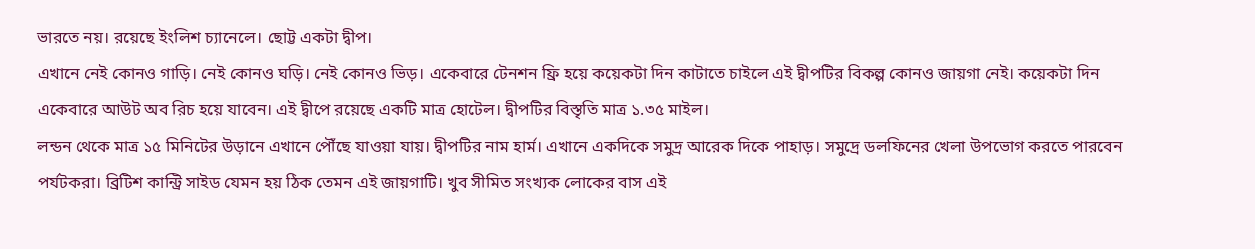ভারতে নয়। রয়েছে ইংলিশ চ্যানেলে। ছোট্ট একটা দ্বীপ।
এখানে নেই কোনও গাড়ি। নেই কোনও ঘড়ি। নেই কোনও ভিড়। একেবারে টেনশন ফ্রি হয়ে কয়েকটা দিন কাটাতে চাইলে এই দ্বীপটির বিকল্প কোনও জায়গা নেই। কয়েকটা দিন একেবারে আউট অব রিচ হয়ে যাবেন। এই দ্বীপে রয়েছে একটি মাত্র হোটেল। দ্বীপটির বিস্তৃতি মাত্র ১.৩৫ মাইল।
লন্ডন থেকে মাত্র ১৫ মিনিটের উড়ানে এখানে পৌঁছে যাওয়া যায়। দ্বীপটির নাম হার্ম। এখানে একদিকে সমুদ্র আরেক দিকে পাহাড়। সমুদ্রে ডলফিনের খেলা উপভোগ করতে পারবেন পর্যটকরা। ব্রিটিশ কান্ট্রি সাইড যেমন হয় ঠিক তেমন এই জায়গাটি। খুব সীমিত সংখ্যক লোকের বাস এই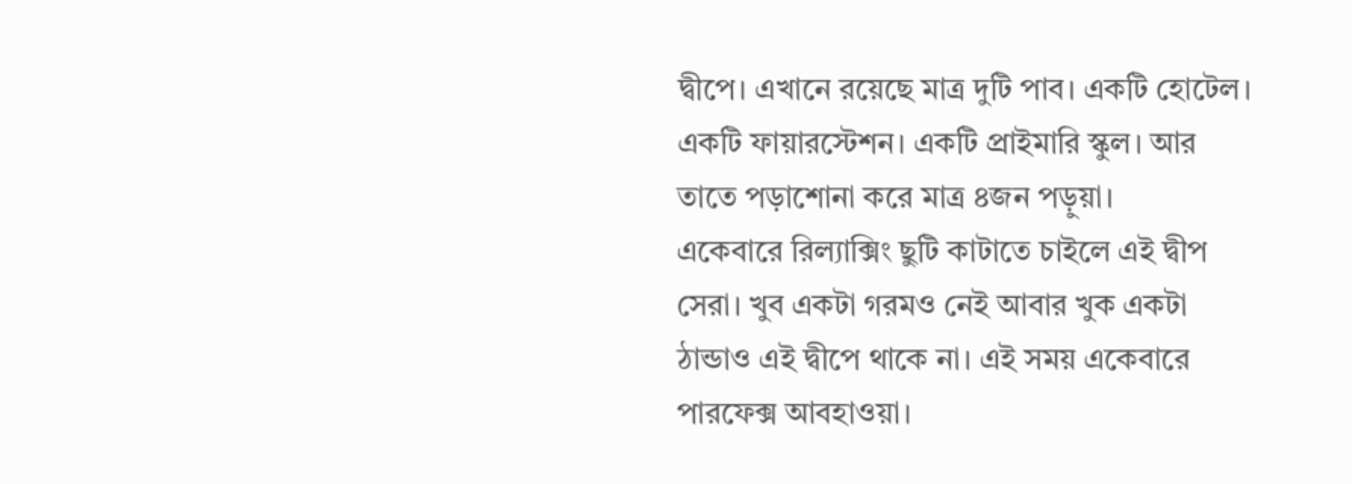দ্বীপে। এখানে রয়েছে মাত্র দুটি পাব। একটি হোটেল। একটি ফায়ারস্টেশন। একটি প্রাইমারি স্কুল। আর তাতে পড়াশোনা করে মাত্র ৪জন পড়ুয়া।
একেবারে রিল্যাক্সিং ছুটি কাটাতে চাইলে এই দ্বীপ সেরা। খুব একটা গরমও নেই আবার খুক একটা ঠান্ডাও এই দ্বীপে থাকে না। এই সময় একেবারে পারফেক্স আবহাওয়া।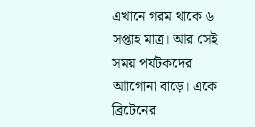এখানে গরম থাকে ৬ সপ্তাহ মাত্র। আর সেই সময় পর্যটকদের আাগোনা বাড়ে। একে ব্রিটেনের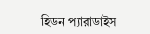হিডন প্যারাডাইস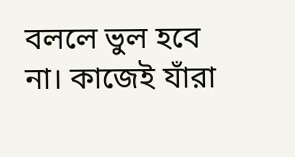বললে ভুল হবে না। কাজেই যাঁরা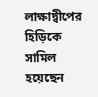লাক্ষাদ্বীপের হিড়িকে সামিল হয়েছেন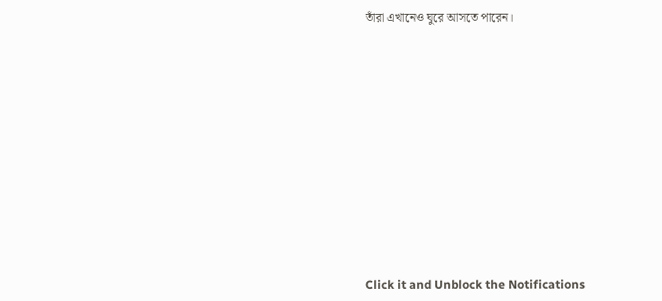তাঁরা এখানেও ঘুরে আসতে পারেন।












Click it and Unblock the Notifications